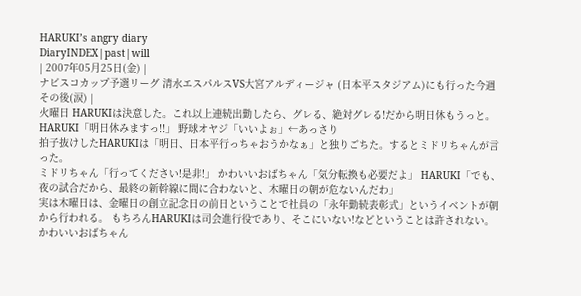HARUKI’s angry diary
DiaryINDEX|past|will
| 2007年05月25日(金) |
ナビスコカップ予選リーグ 清水エスパルスVS大宮アルディージャ (日本平スタジアム)にも行った今週その後(涙) |
火曜日 HARUKIは決意した。これ以上連続出勤したら、グレる、絶対グレる!だから明日休もうっと。
HARUKI「明日休みますっ!!」 野球オヤジ「いいよぉ」←あっさり
拍子抜けしたHARUKIは「明日、日本平行っちゃおうかなぁ」と独りごちた。するとミドリちゃんが言った。
ミドリちゃん「行ってください!是非!」 かわいいおばちゃん「気分転換も必要だよ」 HARUKI「でも、夜の試合だから、最終の新幹線に間に合わないと、木曜日の朝が危ないんだわ」
実は木曜日は、金曜日の創立記念日の前日ということで社員の「永年勤続表彰式」というイベントが朝から行われる。 もちろんHARUKIは司会進行役であり、そこにいない!などということは許されない。
かわいいおばちゃん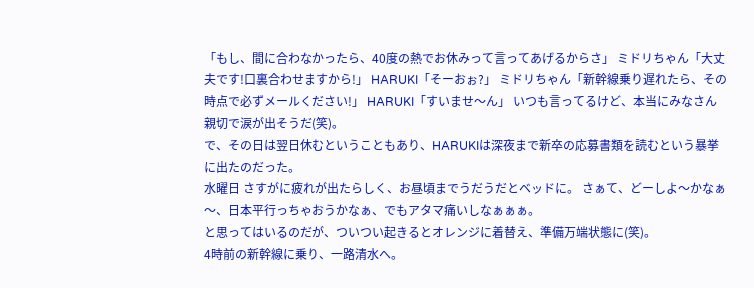「もし、間に合わなかったら、40度の熱でお休みって言ってあげるからさ」 ミドリちゃん「大丈夫です!口裏合わせますから!」 HARUKI「そーおぉ?」 ミドリちゃん「新幹線乗り遅れたら、その時点で必ずメールください!」 HARUKI「すいませ〜ん」 いつも言ってるけど、本当にみなさん親切で涙が出そうだ(笑)。
で、その日は翌日休むということもあり、HARUKIは深夜まで新卒の応募書類を読むという暴挙に出たのだった。
水曜日 さすがに疲れが出たらしく、お昼頃までうだうだとベッドに。 さぁて、どーしよ〜かなぁ〜、日本平行っちゃおうかなぁ、でもアタマ痛いしなぁぁぁ。
と思ってはいるのだが、ついつい起きるとオレンジに着替え、準備万端状態に(笑)。
4時前の新幹線に乗り、一路清水へ。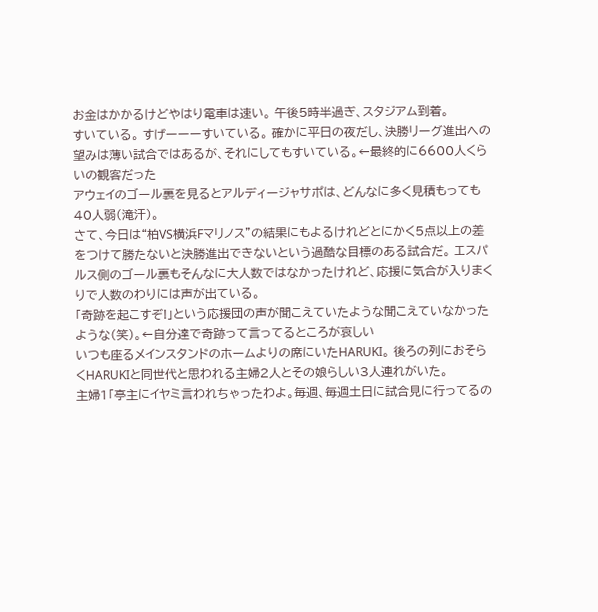お金はかかるけどやはり電車は速い。 午後5時半過ぎ、スタジアム到着。
すいている。 すげーーーすいている。 確かに平日の夜だし、決勝リーグ進出への望みは薄い試合ではあるが、それにしてもすいている。←最終的に6600人くらいの観客だった
アウェイのゴール裏を見るとアルディージャサポは、どんなに多く見積もっても40人弱(滝汗)。
さて、今日は“柏VS横浜Fマリノス”の結果にもよるけれどとにかく5点以上の差をつけて勝たないと決勝進出できないという過酷な目標のある試合だ。 エスパルス側のゴール裏もそんなに大人数ではなかったけれど、応援に気合が入りまくりで人数のわりには声が出ている。
「奇跡を起こすぞ!」という応援団の声が聞こえていたような聞こえていなかったような(笑)。←自分達で奇跡って言ってるところが哀しい
いつも座るメインスタンドのホームよりの席にいたHARUKI。 後ろの列におそらくHARUKIと同世代と思われる主婦2人とその娘らしい3人連れがいた。
主婦1「亭主にイヤミ言われちゃったわよ。毎週、毎週土日に試合見に行ってるの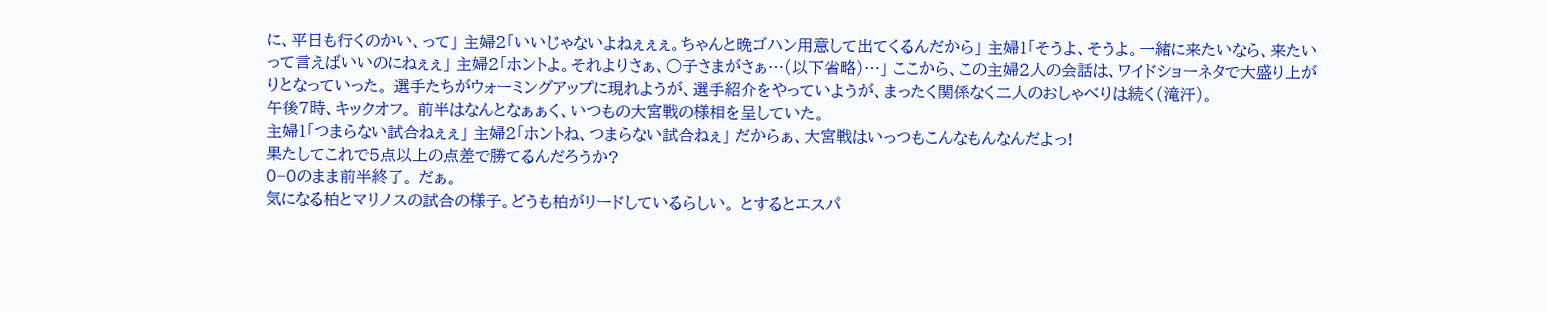に、平日も行くのかい、って」 主婦2「いいじゃないよねぇぇぇ。ちゃんと晩ゴハン用意して出てくるんだから」 主婦1「そうよ、そうよ。一緒に来たいなら、来たいって言えばいいのにねぇぇ」 主婦2「ホントよ。それよりさぁ、○子さまがさぁ…(以下省略)…」 ここから、この主婦2人の会話は、ワイドショーネタで大盛り上がりとなっていった。 選手たちがウォーミングアップに現れようが、選手紹介をやっていようが、まったく関係なく二人のおしゃべりは続く(滝汗)。
午後7時、キックオフ。 前半はなんとなぁぁく、いつもの大宮戦の様相を呈していた。
主婦1「つまらない試合ねぇぇ」 主婦2「ホントね、つまらない試合ねぇ」 だからぁ、大宮戦はいっつもこんなもんなんだよっ!
果たしてこれで5点以上の点差で勝てるんだろうか?
0−0のまま前半終了。 だぁ。
気になる柏とマリノスの試合の様子。どうも柏がリードしているらしい。 とするとエスパ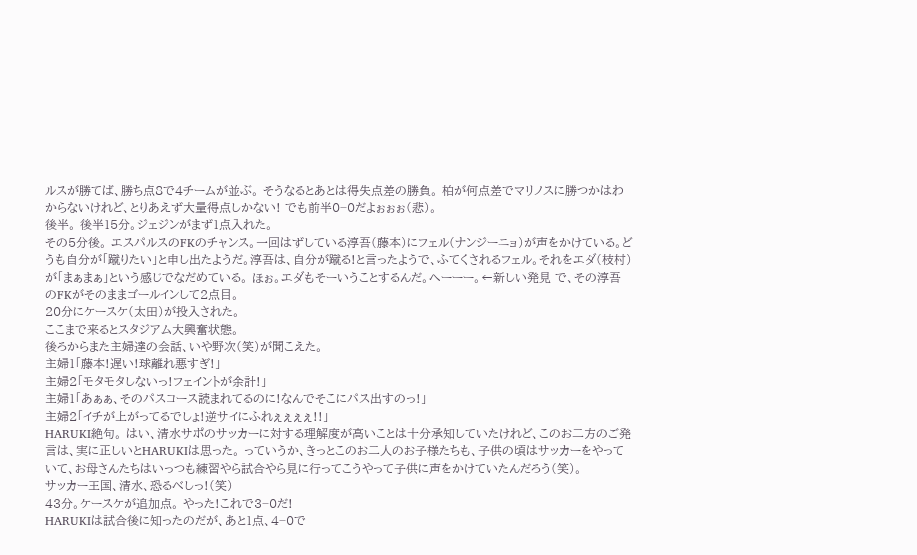ルスが勝てば、勝ち点8で4チームが並ぶ。 そうなるとあとは得失点差の勝負。 柏が何点差でマリノスに勝つかはわからないけれど、とりあえず大量得点しかない! でも前半0−0だよぉぉぉ(悲)。
後半。 後半15分。ジェジンがまず1点入れた。
その5分後。 エスパルスのFKのチャンス。一回はずしている淳吾(藤本)にフェル(ナンジーニョ)が声をかけている。どうも自分が「蹴りたい」と申し出たようだ。淳吾は、自分が蹴る!と言ったようで、ふてくされるフェル。それをエダ(枝村)が「まぁまぁ」という感じでなだめている。 ほぉ。エダもそーいうことするんだ。へーーー。←新しい発見 で、その淳吾のFKがそのままゴールインして2点目。
20分にケースケ(太田)が投入された。
ここまで来るとスタジアム大興奮状態。
後ろからまた主婦達の会話、いや野次(笑)が聞こえた。
主婦1「藤本!遅い!球離れ悪すぎ!」
主婦2「モタモタしないっ!フェイントが余計!」
主婦1「あぁぁ、そのパスコース読まれてるのに!なんでそこにパス出すのっ!」
主婦2「イチが上がってるでしょ!逆サイにふれぇぇぇぇ!!」
HARUKI絶句。 はい、清水サポのサッカーに対する理解度が高いことは十分承知していたけれど、このお二方のご発言は、実に正しいとHARUKIは思った。 っていうか、きっとこのお二人のお子様たちも、子供の頃はサッカーをやっていて、お母さんたちはいっつも練習やら試合やら見に行ってこうやって子供に声をかけていたんだろう(笑)。
サッカー王国、清水、恐るべしっ!(笑)
43分。ケースケが追加点。 やった!これで3−0だ!
HARUKIは試合後に知ったのだが、あと1点、4−0で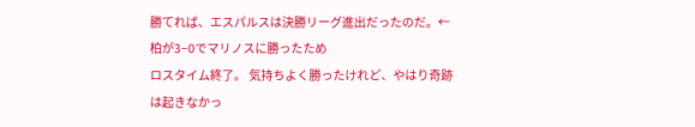勝てれば、エスパルスは決勝リーグ進出だったのだ。←柏が3−0でマリノスに勝ったため
ロスタイム終了。 気持ちよく勝ったけれど、やはり奇跡は起きなかっ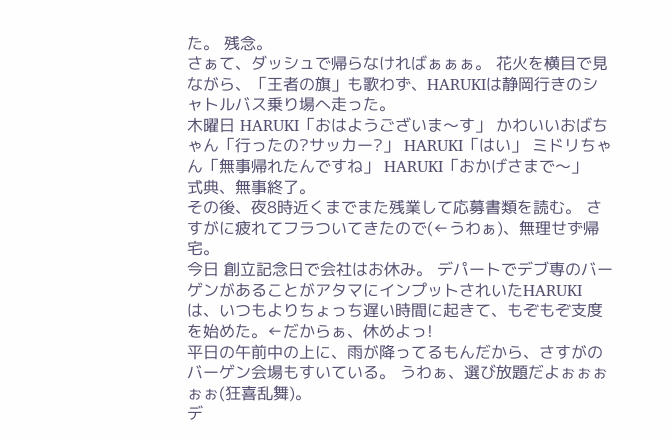た。 残念。
さぁて、ダッシュで帰らなければぁぁぁ。 花火を横目で見ながら、「王者の旗」も歌わず、HARUKIは静岡行きのシャトルバス乗り場へ走った。
木曜日 HARUKI「おはようございま〜す」 かわいいおばちゃん「行ったの?サッカー?」 HARUKI「はい」 ミドリちゃん「無事帰れたんですね」 HARUKI「おかげさまで〜」
式典、無事終了。
その後、夜8時近くまでまた残業して応募書類を読む。 さすがに疲れてフラついてきたので(←うわぁ)、無理せず帰宅。
今日 創立記念日で会社はお休み。 デパートでデブ専のバーゲンがあることがアタマにインプットされいたHARUKIは、いつもよりちょっち遅い時間に起きて、もぞもぞ支度を始めた。←だからぁ、休めよっ!
平日の午前中の上に、雨が降ってるもんだから、さすがのバーゲン会場もすいている。 うわぁ、選び放題だよぉぉぉぉぉ(狂喜乱舞)。
デ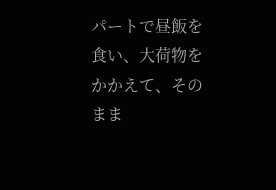パートで昼飯を食い、大荷物をかかえて、そのまま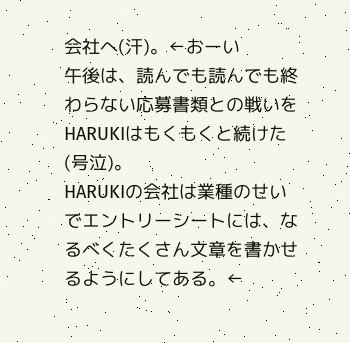会社へ(汗)。←おーい
午後は、読んでも読んでも終わらない応募書類との戦いをHARUKIはもくもくと続けた(号泣)。
HARUKIの会社は業種のせいでエントリーシートには、なるべくたくさん文章を書かせるようにしてある。←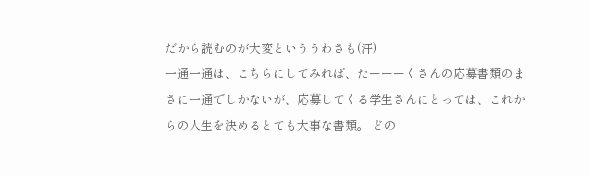だから読むのが大変といううわさも(汗)
一通一通は、こちらにしてみれば、たーーーくさんの応募書類のまさに一通でしかないが、応募してくる学生さんにとっては、これからの人生を決めるとても大事な書類。 どの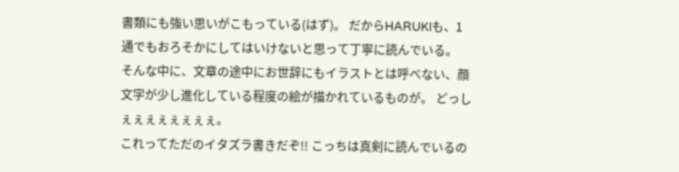書類にも強い思いがこもっている(はず)。 だからHARUKIも、1通でもおろそかにしてはいけないと思って丁寧に読んでいる。
そんな中に、文章の途中にお世辞にもイラストとは呼べない、顔文字が少し進化している程度の絵が描かれているものが。 どっしぇぇぇぇぇぇぇぇ。
これってただのイタズラ書きだぞ!! こっちは真剣に読んでいるの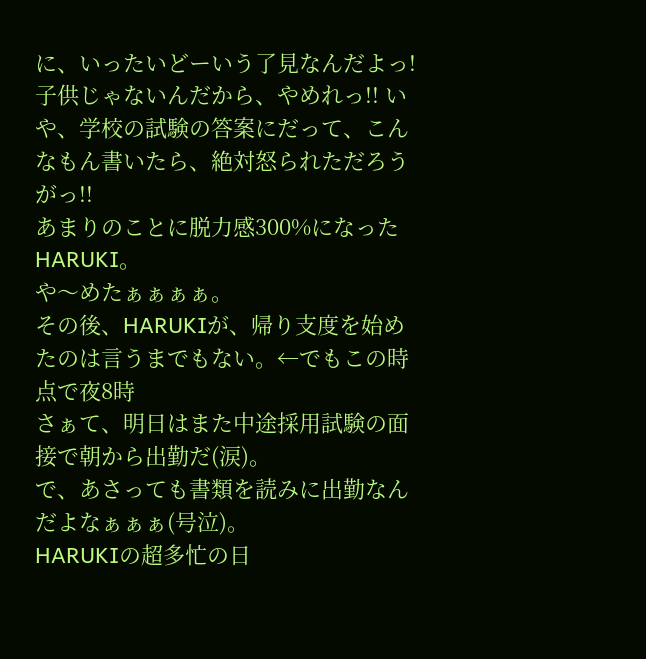に、いったいどーいう了見なんだよっ! 子供じゃないんだから、やめれっ!! いや、学校の試験の答案にだって、こんなもん書いたら、絶対怒られただろうがっ!!
あまりのことに脱力感300%になったHARUKI。
や〜めたぁぁぁぁ。
その後、HARUKIが、帰り支度を始めたのは言うまでもない。←でもこの時点で夜8時
さぁて、明日はまた中途採用試験の面接で朝から出勤だ(涙)。
で、あさっても書類を読みに出勤なんだよなぁぁぁ(号泣)。
HARUKIの超多忙の日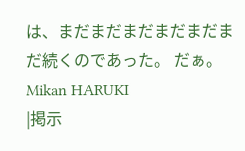は、まだまだまだまだまだまだ続くのであった。 だぁ。
Mikan HARUKI
|掲示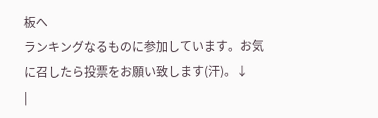板へ
ランキングなるものに参加しています。お気に召したら投票をお願い致します(汗)。↓
|